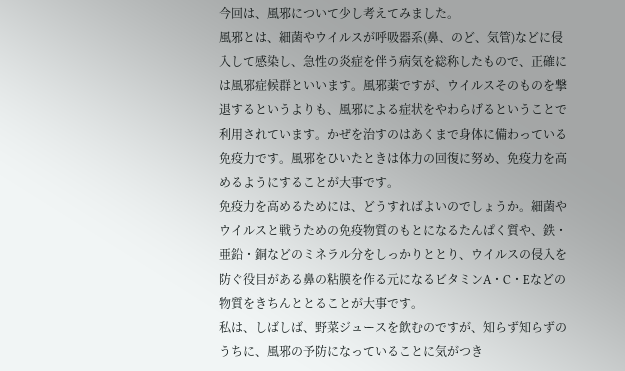今回は、風邪について少し考えてみました。
風邪とは、細菌やウイルスが呼吸器系(鼻、のど、気管)などに侵入して感染し、急性の炎症を伴う病気を総称したもので、正確には風邪症候群といいます。風邪薬ですが、ウイルスそのものを撃退するというよりも、風邪による症状をやわらげるということで利用されています。かぜを治すのはあくまで身体に備わっている免疫力です。風邪をひいたときは体力の回復に努め、免疫力を高めるようにすることが大事です。
免疫力を高めるためには、どうすればよいのでしょうか。細菌やウイルスと戦うための免疫物質のもとになるたんぱく質や、鉄・亜鉛・銅などのミネラル分をしっかりととり、ウイルスの侵入を防ぐ役目がある鼻の粘膜を作る元になるビタミンA・C・Eなどの物質をきちんととることが大事です。
私は、しばしば、野菜ジュースを飲むのですが、知らず知らずのうちに、風邪の予防になっていることに気がつき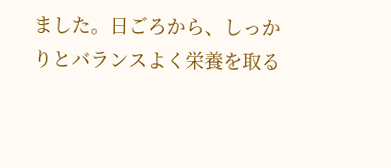ました。日ごろから、しっかりとバランスよく栄養を取る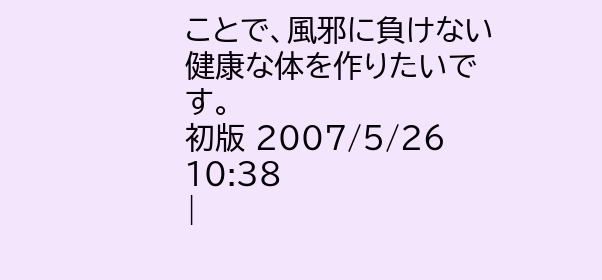ことで、風邪に負けない健康な体を作りたいです。
初版 2007/5/26
10:38
|